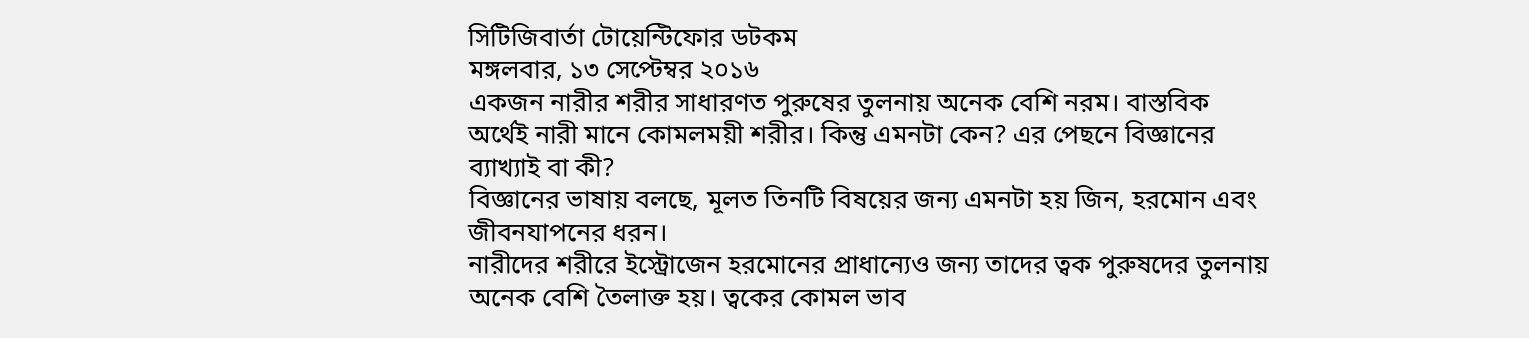সিটিজিবার্তা টোয়েন্টিফোর ডটকম
মঙ্গলবার, ১৩ সেপ্টেম্বর ২০১৬
একজন নারীর শরীর সাধারণত পুরুষের তুলনায় অনেক বেশি নরম। বাস্তবিক অর্থেই নারী মানে কোমলময়ী শরীর। কিন্তু এমনটা কেন? এর পেছনে বিজ্ঞানের ব্যাখ্যাই বা কী?
বিজ্ঞানের ভাষায় বলছে, মূলত তিনটি বিষয়ের জন্য এমনটা হয় জিন, হরমোন এবং জীবনযাপনের ধরন।
নারীদের শরীরে ইস্ট্রোজেন হরমোনের প্রাধান্যেও জন্য তাদের ত্বক পুরুষদের তুলনায় অনেক বেশি তৈলাক্ত হয়। ত্বকের কোমল ভাব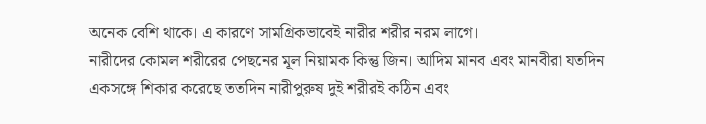অনেক বেশি থাকে। এ কারণে সামগ্রিকভাবেই নারীর শরীর নরম লাগে।
নারীদের কোমল শরীরের পেছনের মূল নিয়ামক কিন্তু জিন। আদিম মানব এবং মানবীরা যতদিন একসঙ্গে শিকার করেছে ততদিন নারীপুরুষ দুই শরীরই কঠিন এবং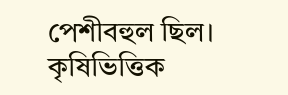পেশীবহুল ছিল।
কৃষিভিত্তিক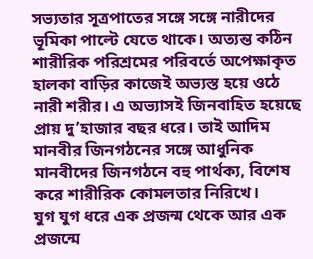সভ্যতার সূত্রপাতের সঙ্গে সঙ্গে নারীদের ভূমিকা পাল্টে যেতে থাকে। অত্যন্ত কঠিন শারীরিক পরিশ্রমের পরিবর্তে অপেক্ষাকৃত হালকা বাড়ির কাজেই অভ্যস্ত হয়ে ওঠে নারী শরীর। এ অভ্যাসই জিনবাহিত হয়েছে প্রায় দু’হাজার বছর ধরে। তাই আদিম মানবীর জিনগঠনের সঙ্গে আধুনিক মানবীদের জিনগঠনে বহু পার্থক্য, বিশেষ করে শারীরিক কোমলতার নিরিখে।
যুগ যুগ ধরে এক প্রজন্ম থেকে আর এক প্রজন্মে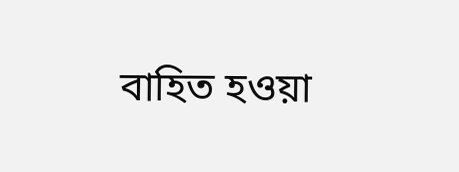বাহিত হওয়া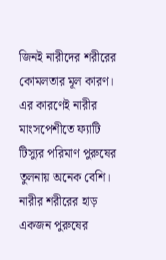জিনই নারীদের শরীরের কোমলতার মূল কারণ। এর কারণেই নারীর মাংসপেশীতে ফ্যাটি টিস্যুর পরিমাণ পুরুষের তুলনায় অনেক বেশি।
নারীর শরীরের হাড় একজন পুরুষের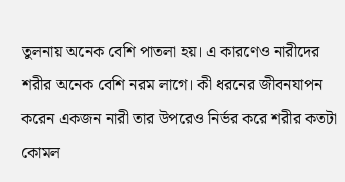তুলনায় অনেক বেশি পাতলা হয়। এ কারণেও নারীদের শরীর অনেক বেশি নরম লাগে। কী ধরনের জীবনযাপন করেন একজন নারী তার উপরেও নির্ভর করে শরীর কতটা কোমল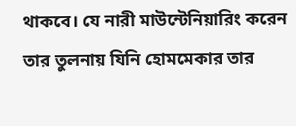থাকবে। যে নারী মাউন্টেনিয়ারিং করেন তার তুলনায় যিনি হোমমেকার তার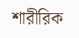শারীরিক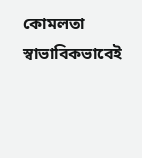কোমলতা স্বাভাবিকভাবেই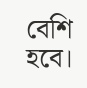বেশি হবে।